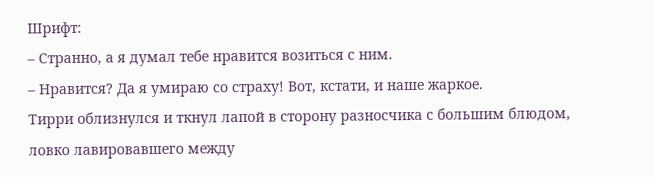Шрифт:
– Странно, а я думал тебе нравится возиться с ним.
– Нравится? Да я умираю со страху! Вот, кстати, и наше жаркое.
Тирри облизнулся и ткнул лапой в сторону разносчика с большим блюдом, ловко лавировавшего между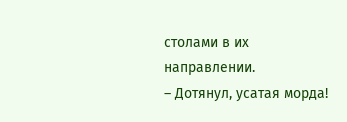столами в их направлении.
– Дотянул, усатая морда!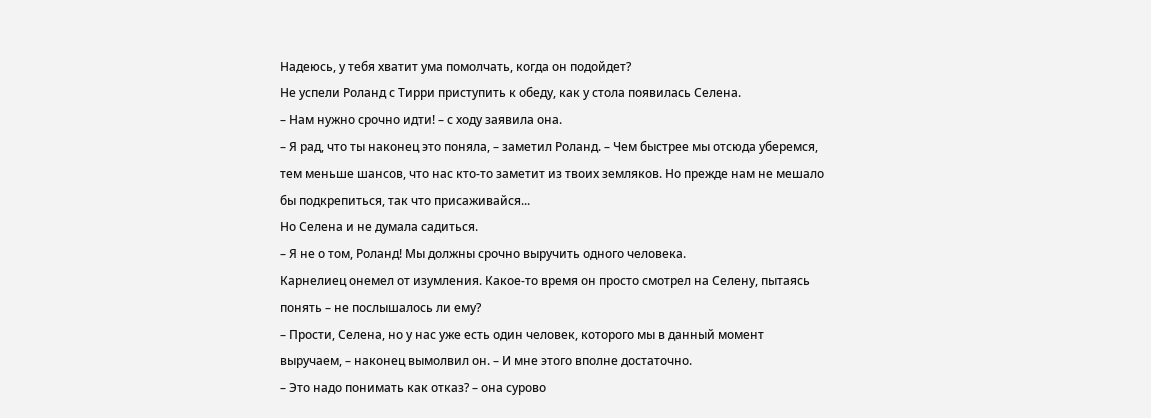Надеюсь, у тебя хватит ума помолчать, когда он подойдет?
Не успели Роланд с Тирри приступить к обеду, как у стола появилась Селена.
– Нам нужно срочно идти! – с ходу заявила она.
– Я рад, что ты наконец это поняла, – заметил Роланд. – Чем быстрее мы отсюда уберемся, тем меньше шансов, что нас кто-то заметит из твоих земляков. Но прежде нам не мешало бы подкрепиться, так что присаживайся...
Но Селена и не думала садиться.
– Я не о том, Роланд! Мы должны срочно выручить одного человека.
Карнелиец онемел от изумления. Какое-то время он просто смотрел на Селену, пытаясь понять – не послышалось ли ему?
– Прости, Селена, но у нас уже есть один человек, которого мы в данный момент выручаем, – наконец вымолвил он. – И мне этого вполне достаточно.
– Это надо понимать как отказ? – она сурово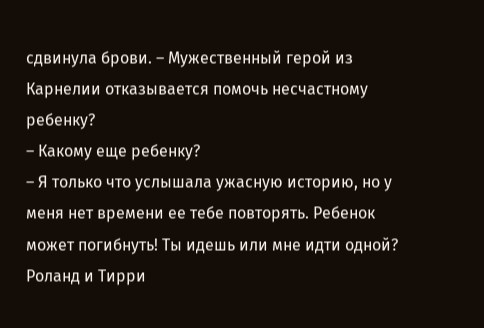сдвинула брови. – Мужественный герой из Карнелии отказывается помочь несчастному ребенку?
– Какому еще ребенку?
– Я только что услышала ужасную историю, но у меня нет времени ее тебе повторять. Ребенок может погибнуть! Ты идешь или мне идти одной?
Роланд и Тирри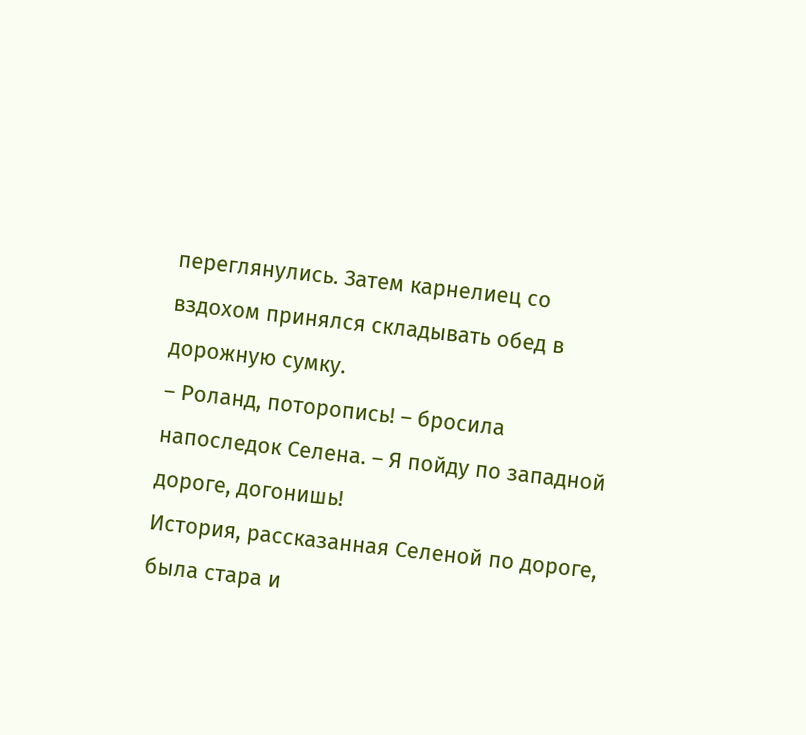переглянулись. Затем карнелиец со вздохом принялся складывать обед в дорожную сумку.
– Роланд, поторопись! – бросила напоследок Селена. – Я пойду по западной дороге, догонишь!
История, рассказанная Селеной по дороге, была стара и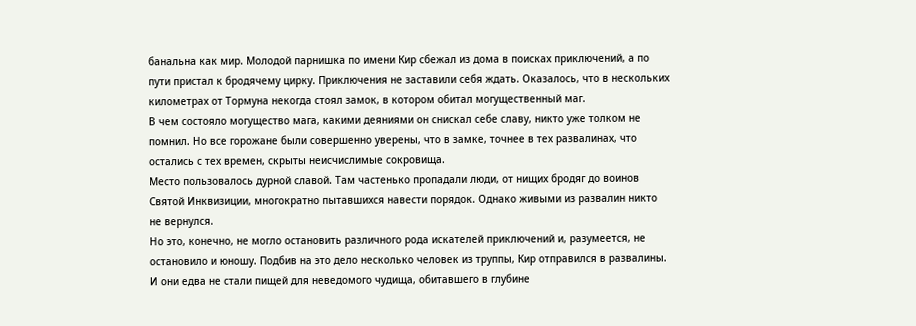банальна как мир. Молодой парнишка по имени Кир сбежал из дома в поисках приключений, а по пути пристал к бродячему цирку. Приключения не заставили себя ждать. Оказалось, что в нескольких километрах от Тормуна некогда стоял замок, в котором обитал могущественный маг.
В чем состояло могущество мага, какими деяниями он снискал себе славу, никто уже толком не помнил. Но все горожане были совершенно уверены, что в замке, точнее в тех развалинах, что остались с тех времен, скрыты неисчислимые сокровища.
Место пользовалось дурной славой. Там частенько пропадали люди, от нищих бродяг до воинов Святой Инквизиции, многократно пытавшихся навести порядок. Однако живыми из развалин никто не вернулся.
Но это, конечно, не могло остановить различного рода искателей приключений и, разумеется, не остановило и юношу. Подбив на это дело несколько человек из труппы, Кир отправился в развалины.
И они едва не стали пищей для неведомого чудища, обитавшего в глубине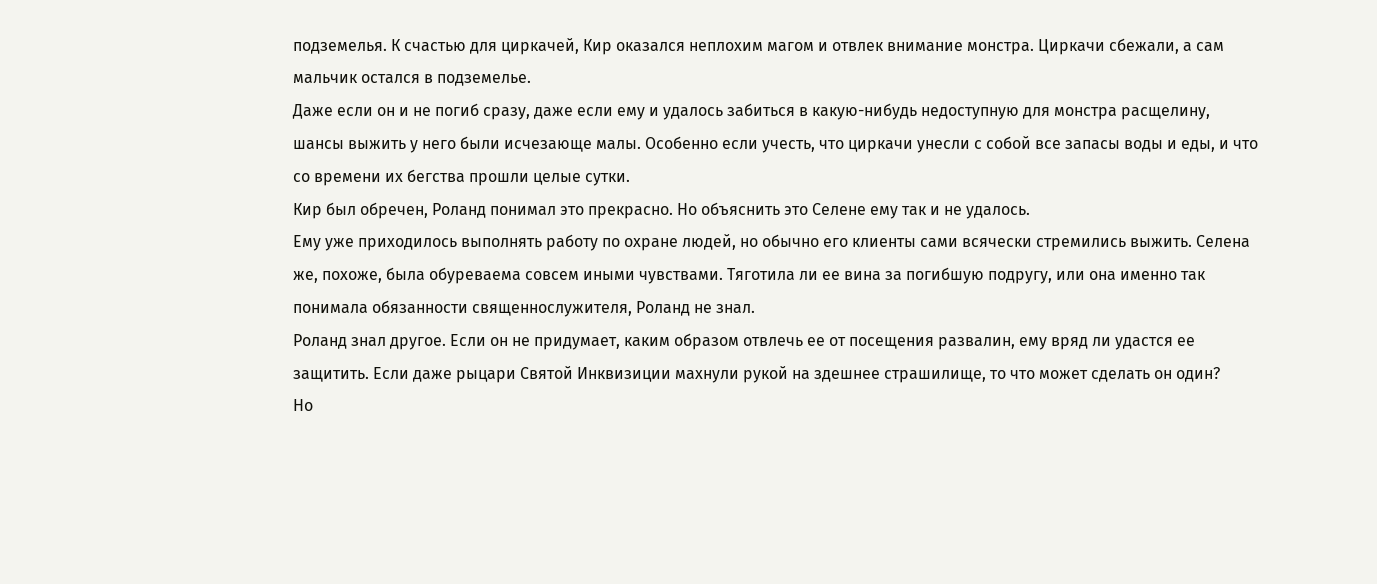подземелья. К счастью для циркачей, Кир оказался неплохим магом и отвлек внимание монстра. Циркачи сбежали, а сам мальчик остался в подземелье.
Даже если он и не погиб сразу, даже если ему и удалось забиться в какую-нибудь недоступную для монстра расщелину, шансы выжить у него были исчезающе малы. Особенно если учесть, что циркачи унесли с собой все запасы воды и еды, и что со времени их бегства прошли целые сутки.
Кир был обречен, Роланд понимал это прекрасно. Но объяснить это Селене ему так и не удалось.
Ему уже приходилось выполнять работу по охране людей, но обычно его клиенты сами всячески стремились выжить. Селена же, похоже, была обуреваема совсем иными чувствами. Тяготила ли ее вина за погибшую подругу, или она именно так понимала обязанности священнослужителя, Роланд не знал.
Роланд знал другое. Если он не придумает, каким образом отвлечь ее от посещения развалин, ему вряд ли удастся ее защитить. Если даже рыцари Святой Инквизиции махнули рукой на здешнее страшилище, то что может сделать он один?
Но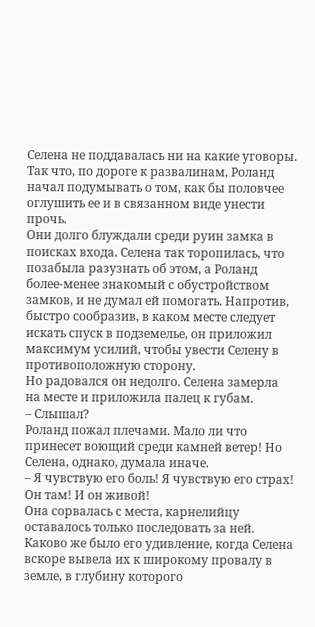Селена не поддавалась ни на какие уговоры. Так что, по дороге к развалинам, Роланд начал подумывать о том, как бы половчее оглушить ее и в связанном виде унести прочь.
Они долго блуждали среди руин замка в поисках входа. Селена так торопилась, что позабыла разузнать об этом, а Роланд более-менее знакомый с обустройством замков, и не думал ей помогать. Напротив, быстро сообразив, в каком месте следует искать спуск в подземелье, он приложил максимум усилий, чтобы увести Селену в противоположную сторону.
Но радовался он недолго. Селена замерла на месте и приложила палец к губам.
– Слышал?
Роланд пожал плечами. Мало ли что принесет воющий среди камней ветер! Но Селена, однако, думала иначе.
– Я чувствую его боль! Я чувствую его страх! Он там! И он живой!
Она сорвалась с места, карнелийцу оставалось только последовать за ней. Каково же было его удивление, когда Селена вскоре вывела их к широкому провалу в земле, в глубину которого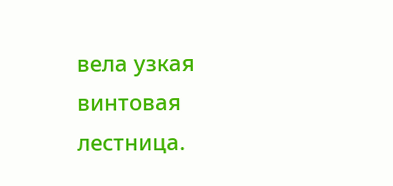вела узкая винтовая лестница.